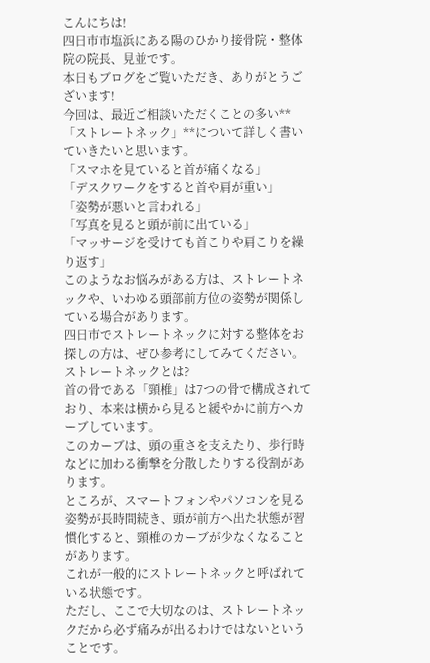こんにちは!
四日市市塩浜にある陽のひかり接骨院・整体院の院長、見並です。
本日もブログをご覧いただき、ありがとうございます!
今回は、最近ご相談いただくことの多い**「ストレートネック」**について詳しく書いていきたいと思います。
「スマホを見ていると首が痛くなる」
「デスクワークをすると首や肩が重い」
「姿勢が悪いと言われる」
「写真を見ると頭が前に出ている」
「マッサージを受けても首こりや肩こりを繰り返す」
このようなお悩みがある方は、ストレートネックや、いわゆる頭部前方位の姿勢が関係している場合があります。
四日市でストレートネックに対する整体をお探しの方は、ぜひ参考にしてみてください。
ストレートネックとは?
首の骨である「頸椎」は7つの骨で構成されており、本来は横から見ると緩やかに前方へカーブしています。
このカーブは、頭の重さを支えたり、歩行時などに加わる衝撃を分散したりする役割があります。
ところが、スマートフォンやパソコンを見る姿勢が長時間続き、頭が前方へ出た状態が習慣化すると、頸椎のカーブが少なくなることがあります。
これが一般的にストレートネックと呼ばれている状態です。
ただし、ここで大切なのは、ストレートネックだから必ず痛みが出るわけではないということです。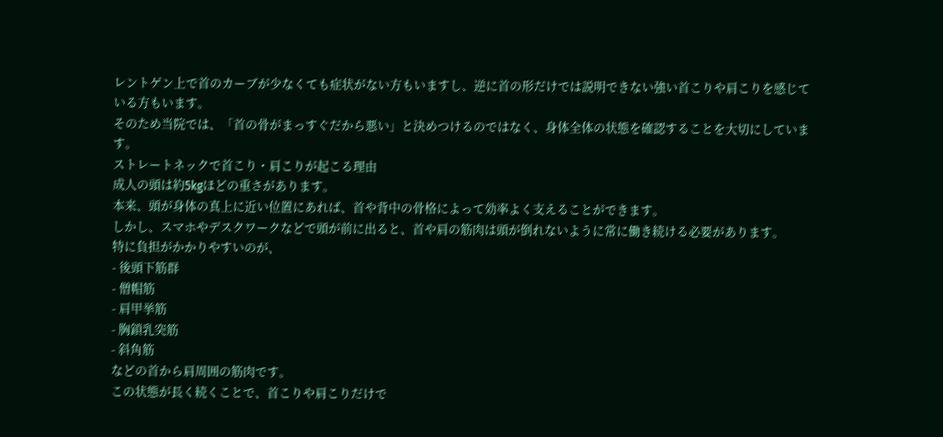レントゲン上で首のカーブが少なくても症状がない方もいますし、逆に首の形だけでは説明できない強い首こりや肩こりを感じている方もいます。
そのため当院では、「首の骨がまっすぐだから悪い」と決めつけるのではなく、身体全体の状態を確認することを大切にしています。
ストレートネックで首こり・肩こりが起こる理由
成人の頭は約5kgほどの重さがあります。
本来、頭が身体の真上に近い位置にあれば、首や背中の骨格によって効率よく支えることができます。
しかし、スマホやデスクワークなどで頭が前に出ると、首や肩の筋肉は頭が倒れないように常に働き続ける必要があります。
特に負担がかかりやすいのが、
- 後頭下筋群
- 僧帽筋
- 肩甲挙筋
- 胸鎖乳突筋
- 斜角筋
などの首から肩周囲の筋肉です。
この状態が長く続くことで、首こりや肩こりだけで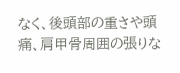なく、後頭部の重さや頭痛、肩甲骨周囲の張りな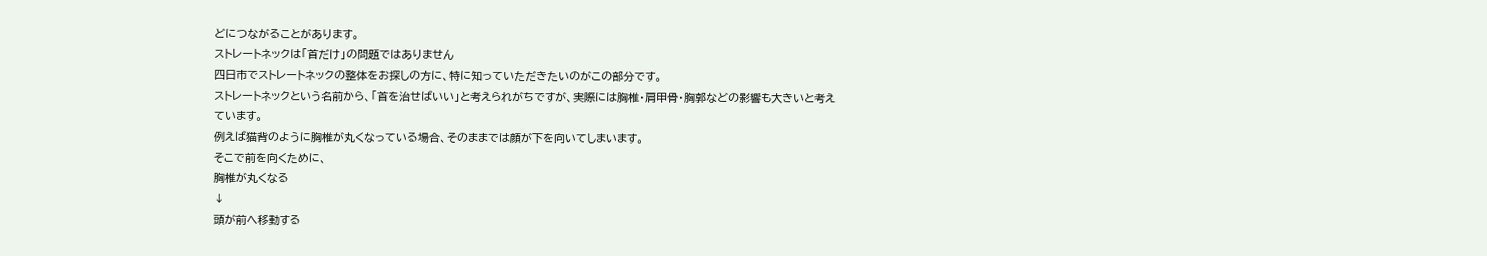どにつながることがあります。
ストレートネックは「首だけ」の問題ではありません
四日市でストレートネックの整体をお探しの方に、特に知っていただきたいのがこの部分です。
ストレートネックという名前から、「首を治せばいい」と考えられがちですが、実際には胸椎・肩甲骨・胸郭などの影響も大きいと考えています。
例えば猫背のように胸椎が丸くなっている場合、そのままでは顔が下を向いてしまいます。
そこで前を向くために、
胸椎が丸くなる
↓
頭が前へ移動する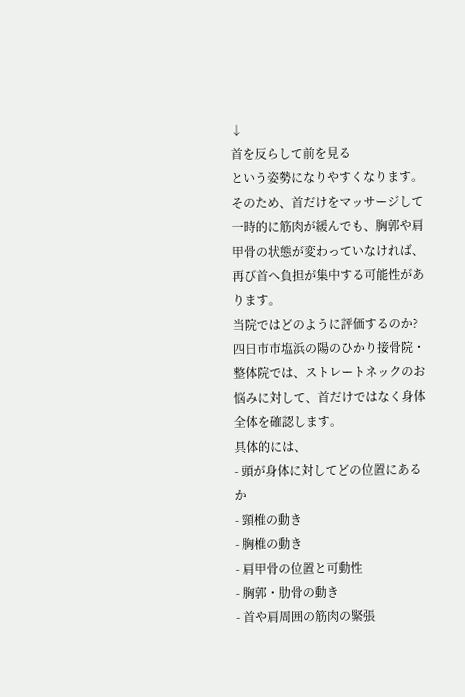↓
首を反らして前を見る
という姿勢になりやすくなります。
そのため、首だけをマッサージして一時的に筋肉が緩んでも、胸郭や肩甲骨の状態が変わっていなければ、再び首へ負担が集中する可能性があります。
当院ではどのように評価するのか?
四日市市塩浜の陽のひかり接骨院・整体院では、ストレートネックのお悩みに対して、首だけではなく身体全体を確認します。
具体的には、
- 頭が身体に対してどの位置にあるか
- 頸椎の動き
- 胸椎の動き
- 肩甲骨の位置と可動性
- 胸郭・肋骨の動き
- 首や肩周囲の筋肉の緊張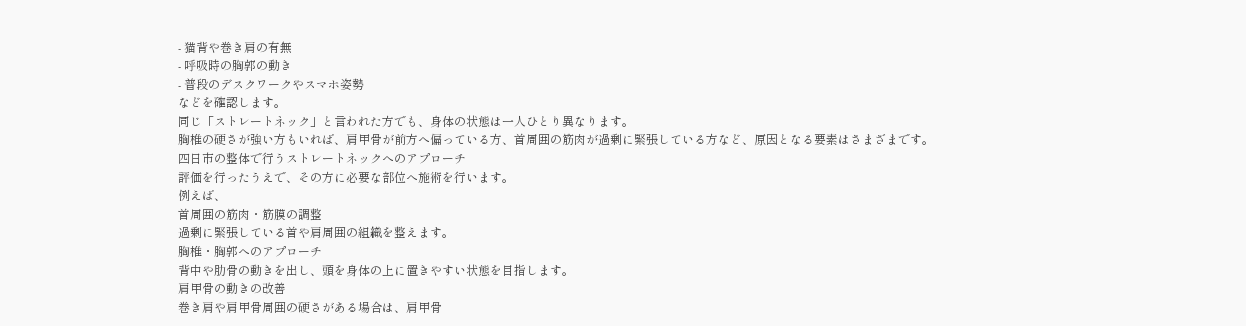- 猫背や巻き肩の有無
- 呼吸時の胸郭の動き
- 普段のデスクワークやスマホ姿勢
などを確認します。
同じ「ストレートネック」と言われた方でも、身体の状態は一人ひとり異なります。
胸椎の硬さが強い方もいれば、肩甲骨が前方へ偏っている方、首周囲の筋肉が過剰に緊張している方など、原因となる要素はさまざまです。
四日市の整体で行うストレートネックへのアプローチ
評価を行ったうえで、その方に必要な部位へ施術を行います。
例えば、
首周囲の筋肉・筋膜の調整
過剰に緊張している首や肩周囲の組織を整えます。
胸椎・胸郭へのアプローチ
背中や肋骨の動きを出し、頭を身体の上に置きやすい状態を目指します。
肩甲骨の動きの改善
巻き肩や肩甲骨周囲の硬さがある場合は、肩甲骨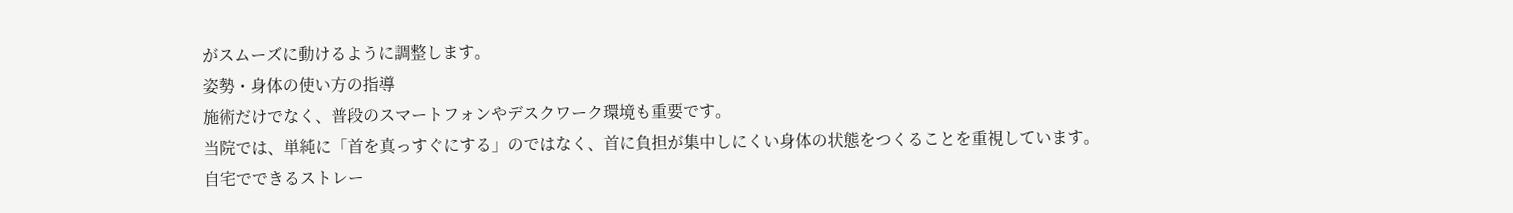がスムーズに動けるように調整します。
姿勢・身体の使い方の指導
施術だけでなく、普段のスマートフォンやデスクワーク環境も重要です。
当院では、単純に「首を真っすぐにする」のではなく、首に負担が集中しにくい身体の状態をつくることを重視しています。
自宅でできるストレー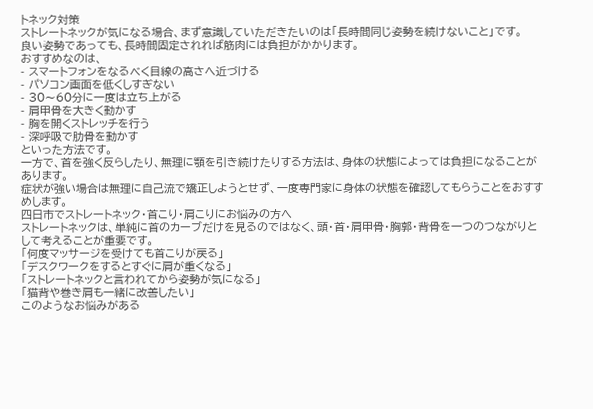トネック対策
ストレートネックが気になる場合、まず意識していただきたいのは「長時間同じ姿勢を続けないこと」です。
良い姿勢であっても、長時間固定されれば筋肉には負担がかかります。
おすすめなのは、
- スマートフォンをなるべく目線の高さへ近づける
- パソコン画面を低くしすぎない
- 30〜60分に一度は立ち上がる
- 肩甲骨を大きく動かす
- 胸を開くストレッチを行う
- 深呼吸で肋骨を動かす
といった方法です。
一方で、首を強く反らしたり、無理に顎を引き続けたりする方法は、身体の状態によっては負担になることがあります。
症状が強い場合は無理に自己流で矯正しようとせず、一度専門家に身体の状態を確認してもらうことをおすすめします。
四日市でストレートネック・首こり・肩こりにお悩みの方へ
ストレートネックは、単純に首のカーブだけを見るのではなく、頭・首・肩甲骨・胸郭・背骨を一つのつながりとして考えることが重要です。
「何度マッサージを受けても首こりが戻る」
「デスクワークをするとすぐに肩が重くなる」
「ストレートネックと言われてから姿勢が気になる」
「猫背や巻き肩も一緒に改善したい」
このようなお悩みがある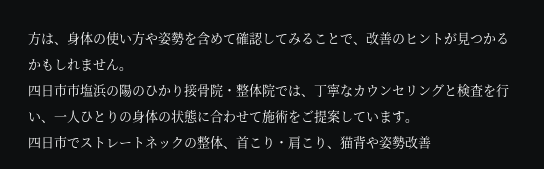方は、身体の使い方や姿勢を含めて確認してみることで、改善のヒントが見つかるかもしれません。
四日市市塩浜の陽のひかり接骨院・整体院では、丁寧なカウンセリングと検査を行い、一人ひとりの身体の状態に合わせて施術をご提案しています。
四日市でストレートネックの整体、首こり・肩こり、猫背や姿勢改善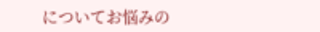についてお悩みの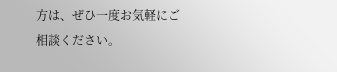方は、ぜひ一度お気軽にご相談ください。